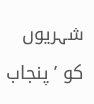شہریوں کو ’پنجاب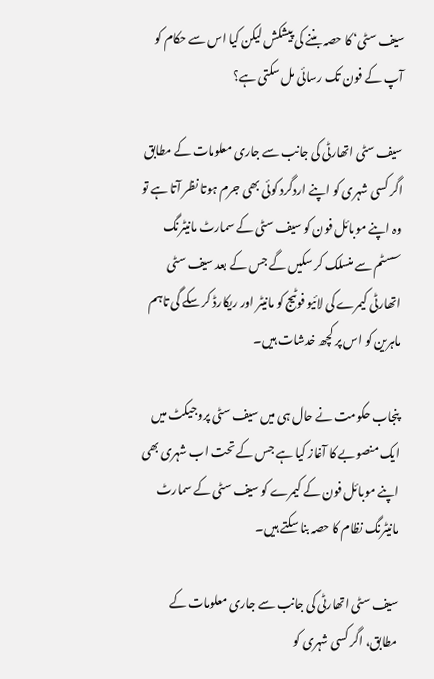سیف سٹی‘ کا حصہ بننے کی پیشکش لیکن کیا اس سے حکام کو آپ کے فون تک رسائی مل سکتی ہے؟

سیف سٹی اتھارٹی کی جانب سے جاری معلومات کے مطابق اگر کسی شہری کو اپنے اردگرد کوئی بھی جرم ہوتا نظر آتا ہے تو وہ اپنے موبائل فون کو سیف سٹی کے سمارٹ مانیٹرنگ سسٹم سے منسلک کر سکیں گے جس کے بعد سیف سٹی اتھارٹی کیمرے کی لائیو فوٹیج کو مانیٹر اور ریکارڈ کر سکے گی تاہم ماہرین کو اس پر کچھ خدشات ہیں۔

پنجاب حکومت نے حال ہی میں سیف سٹی پروجیکٹ میں ایک منصوبے کا آغاز کیا ہے جس کے تحت اب شہری بھی اپنے موبائل فون کے کیمرے کو سیف سٹی کے سمارٹ مانیٹرنگ نظام کا حصہ بنا سکتے ہیں۔

سیف سٹی اتھارٹی کی جانب سے جاری معلومات کے مطابق، اگر کسی شہری کو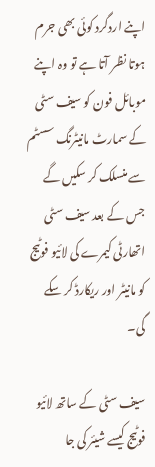اپنے اردگرد کوئی بھی جرم ہوتا نظر آتا ہے تو وہ اپنے موبائل فون کو سیف سٹی کے سمارٹ مانیٹرنگ سسٹم سے منسلک کر سکیں گے جس کے بعد سیف سٹی اتھارٹی کیمرے کی لائیو فوٹیج کو مانیٹر اور ریکارڈ کر سکے گی۔

سیف سٹی کے ساتھ لائیو فوٹیج کیسے شیئر کی جا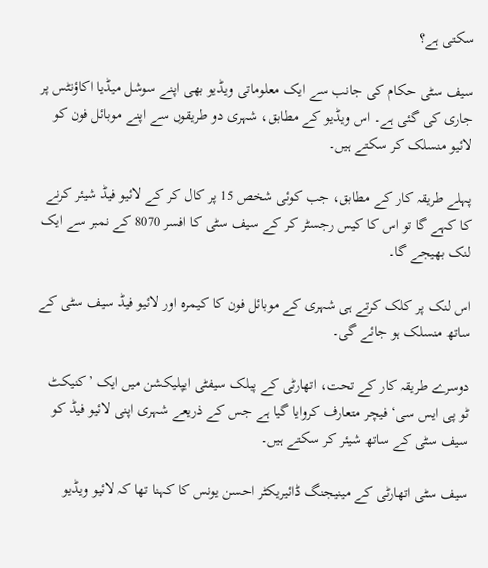سکتی ہے؟

سیف سٹی حکام کی جانب سے ایک معلوماتی ویڈیو بھی اپنے سوشل میڈیا اکاؤنٹس پر جاری کی گئی ہے۔ اس ویڈیو کے مطابق، شہری دو طریقوں سے اپنے موبائل فون کو لائیو منسلک کر سکتے ہیں۔

پہلے طریقہ کار کے مطابق، جب کوئی شخص 15 پر کال کر کے لائیو فیڈ شیئر کرنے کا کہے گا تو اس کا کیس رجسٹر کر کے سیف سٹی کا افسر 8070 کے نمبر سے ایک لنک بھیجے گا۔

اس لنک پر کلک کرتے ہی شہری کے موبائل فون کا کیمرہ اور لائیو فیڈ سیف سٹی کے ساتھ منسلک ہو جائے گی۔

دوسرے طریقہ کار کے تحت، اتھارٹی کے پبلک سیفٹی ایپلیکشن میں ایک ’کنیکٹ ٹو پی ایس سی‘ فیچر متعارف کروایا گیا ہے جس کے ذریعے شہری اپنی لائیو فیڈ کو سیف سٹی کے ساتھ شیئر کر سکتے ہیں۔

سیف سٹی اتھارٹی کے مینیجنگ ڈائیریکٹر احسن یونس کا کہنا تھا کہ لائیو ویڈیو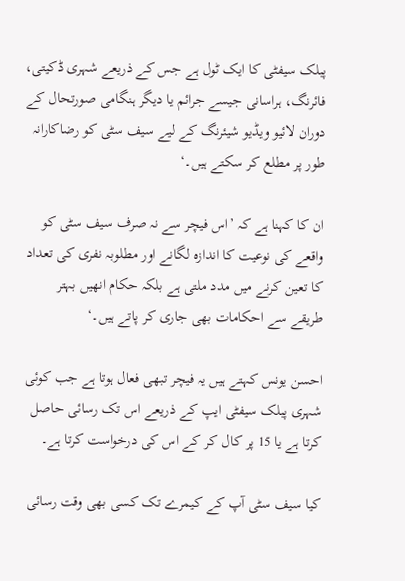پبلک سیفٹی کا ایک ٹول ہے جس کے ذریعے شہری ڈکیتی، فائرنگ، ہراسانی جیسے جرائم یا دیگر ہنگامی صورتحال کے دوران لائیو ویڈیو شیئرنگ کے لیے سیف سٹی کو رضاکارانہ طور پر مطلع کر سکتے ہیں۔‘

ان کا کہنا ہے کہ ’اس فیچر سے نہ صرف سیف سٹی کو واقعے کی نوعیت کا اندازہ لگانے اور مطلوبہ نفری کی تعداد کا تعین کرنے میں مدد ملتی ہے بلکہ حکام انھیں بہتر طریقے سے احکامات بھی جاری کر پاتے ہیں۔‘

احسن یونس کہتے ہیں یہ فیچر تبھی فعال ہوتا ہے جب کوئی شہری پبلک سیفٹی ایپ کے ذریعے اس تک رسائی حاصل کرتا ہے یا 15 پر کال کر کے اس کی درخواست کرتا ہے۔

کیا سیف سٹی آپ کے کیمرے تک کسی بھی وقت رسائی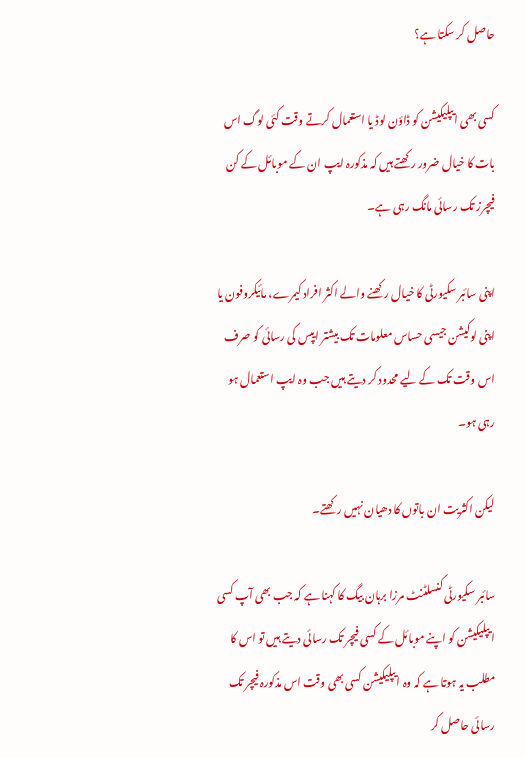حاصل کر سکتا ہے؟

کسی بھی ایپلیکیشن کو ڈاؤن لوڈ یا استعمال کرتے وقت کئی لوگ اس بات کا خیال ضرور رکھتے ہیں کہ مذکورہ ایپ ان کے موبائل کے کن فیچرز تک رسائی مانگ رہی ہے۔

اپنی سائبر سکیورٹی کا خیال رکھنے والے اکثر افراد کیمرے، مائیکروفون یا اپنی لوکیشن جیسی حساس معلومات تک بیشتر ایپس کی رسائی کو صرف اس وقت تک کے لیے محدود کر دیتے ہیں جب وہ ایپ استعمال ہو رہی ہو۔

لیکن اکثریت ان باتوں کا دھیان نہیں رکھتے۔

سائبر سکیورٹی کنسلٹنٹ مرزا برہان بیگ کا کہنا ہے کہ جب بھی آپ کسی ایپلیکیشن کو اپنے موبائل کے کسی فیچر تک رسائی دیتے ہیں تو اس کا مطلب یہ ہوتا ہے کہ وہ ایپلیکیشن کسی بھی وقت اس مذکورہ فیچر تک رسائی حاصل کر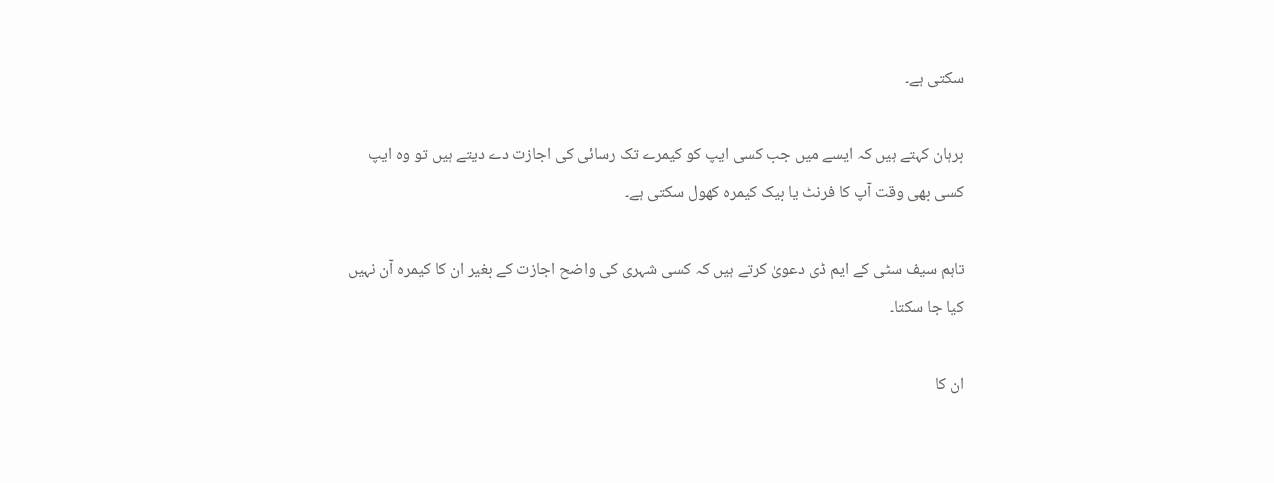سکتی ہے۔

برہان کہتے ہیں کہ ایسے میں جب کسی ایپ کو کیمرے تک رسائی کی اجازت دے دیتے ہیں تو وہ ایپ کسی بھی وقت آپ کا فرنٹ یا بیک کیمرہ کھول سکتی ہے۔

تاہم سیف سٹی کے ایم ڈی دعویٰ کرتے ہیں کہ کسی شہری کی واضح اجازت کے بغیر ان کا کیمرہ آن نہیں کیا جا سکتا۔

ان کا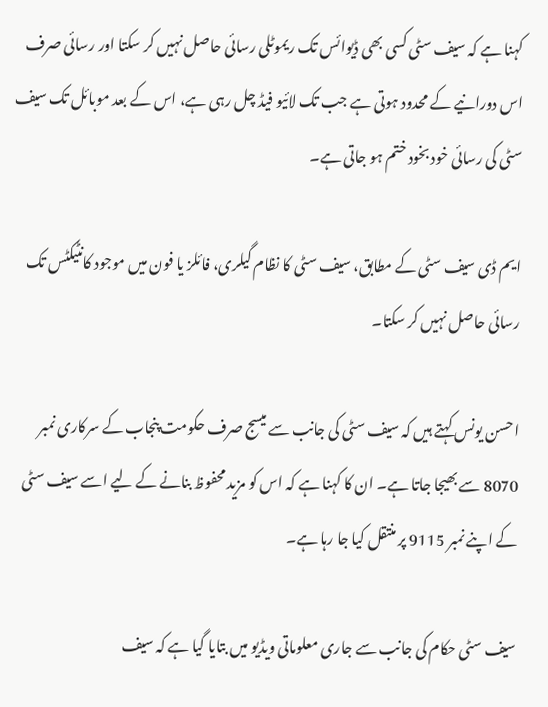کہنا ہے کہ سیف سٹی کسی بھی ڈیوائس تک ریموٹلی رسائی حاصل نہیں کر سکتا اور رسائی صرف اس دورانیے کے محدود ہوتی ہے جب تک لائیو فیڈ چل رہی ہے، اس کے بعد موبائل تک سیف سٹی کی رسائی خود بخود ختم ہو جاتی ہے۔

ایم ڈی سیف سٹی کے مطابق، سیف سٹی کا نظام گیلری، فائلز یا فون میں موجود کانٹیکٹس تک رسائی حاصل نہیں کر سکتا۔

احسن یونس کہتے ہیں کہ سیف سٹی کی جانب سے میسج صرف حکومت پنجاب کے سرکاری نمبر 8070 سے بھیجا جاتا ہے۔ ان کا کہنا ہے کہ اس کو مزید محفوظ بنانے کے لیے اسے سیف سٹی کے اپنے نمبر 9115 پر منتقل کیا جا رہا ہے۔

سیف سٹی حکام کی جانب سے جاری معلوماتی ویڈیو میں بتایا گیا ہے کہ سیف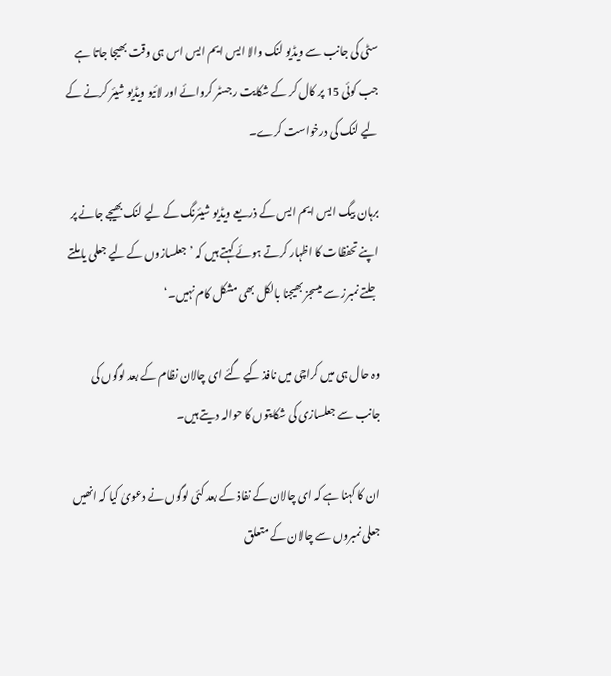سٹی کی جانب سے ویڈیو لنک والا ایس ایم ایس اس ہی وقت بھیجا جاتا ہے جب کوئی 15 پر کال کر کے شکایت رجسٹر کروائے اور لائیو ویڈیو شیئر کرنے کے لیے لنک کی درخواست کرے۔

برہان بیگ ایس ایم ایس کے ذریعے ویڈیو شیئرنگ کے لیے لنک بھیجے جانے پر اپنے تحفظات کا اظہار کرتے ہوئے کہتے ہیں کہ ’جعلسازوں کے لیے جعلی یا ملتے جلتے نمبرز سے میسجز بھیجنا بالکل بھی مشکل کام نہیں۔‘

وہ حال ہی میں کراچی میں نافذ کیے گئے ای چالان نظام کے بعد لوگوں کی جانب سے جعلسازی کی شکایتوں کا حوالہ دیتے ہیں۔

ان کا کہنا ہے کہ ای چالان کے نفاذ کے بعد کئی لوگوں نے دعویٰ کیا کہ انھیں جعلی نمبروں سے چالان کے متعلق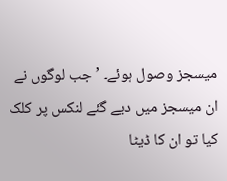میسجز وصول ہوئے۔ ’جب لوگوں نے ان میسجز میں دیے گئے لنکس پر کلک کیا تو ان کا ڈیٹا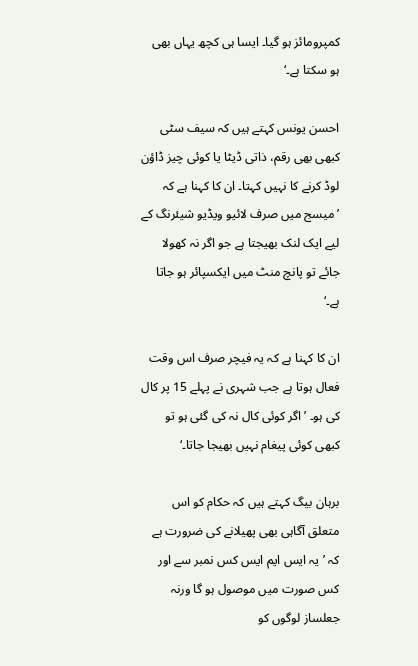کمپرومائز ہو گیا۔ ایسا ہی کچھ یہاں بھی ہو سکتا ہے۔‘

احسن یونس کہتے ہیں کہ سیف سٹی کبھی بھی رقم، ذاتی ڈیٹا یا کوئی چیز ڈاؤن لوڈ کرنے کا نہیں کہتا۔ ان کا کہنا ہے کہ ’میسج میں صرف لائیو ویڈیو شیئرنگ کے لیے ایک لنک بھیجتا ہے جو اگر نہ کھولا جائے تو پانچ منٹ میں ایکسپائر ہو جاتا ہے۔‘

ان کا کہنا ہے کہ یہ فیچر صرف اس وقت فعال ہوتا ہے جب شہری نے پہلے 15 پر کال کی ہو۔ ’اگر کوئی کال نہ کی گئی ہو تو کبھی کوئی پیغام نہیں بھیجا جاتا۔‘

برہان بیگ کہتے ہیں کہ حکام کو اس متعلق آگاہی بھی پھیلانے کی ضرورت ہے کہ ’یہ ایس ایم ایس کس نمبر سے اور کس صورت میں موصول ہو گا ورنہ جعلساز لوگوں کو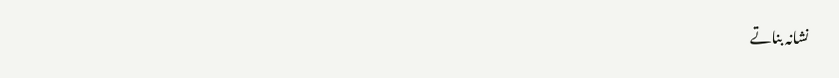نشانہ بناتے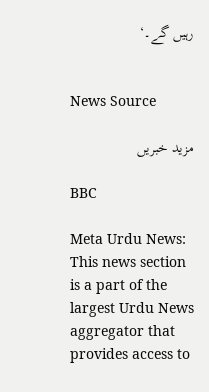رہیں گے۔‘


News Source

مزید خبریں

BBC

Meta Urdu News: This news section is a part of the largest Urdu News aggregator that provides access to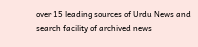over 15 leading sources of Urdu News and search facility of archived news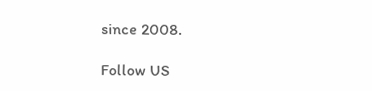since 2008.

Follow US